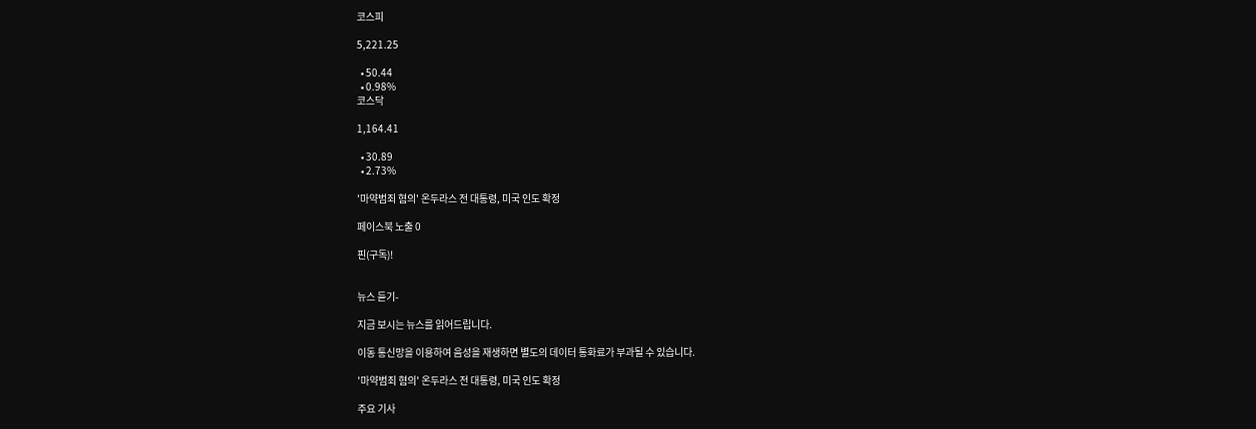코스피

5,221.25

  • 50.44
  • 0.98%
코스닥

1,164.41

  • 30.89
  • 2.73%

'마약범죄 혐의' 온두라스 전 대통령, 미국 인도 확정

페이스북 노출 0

핀(구독)!


뉴스 듣기-

지금 보시는 뉴스를 읽어드립니다.

이동 통신망을 이용하여 음성을 재생하면 별도의 데이터 통화료가 부과될 수 있습니다.

'마약범죄 혐의' 온두라스 전 대통령, 미국 인도 확정

주요 기사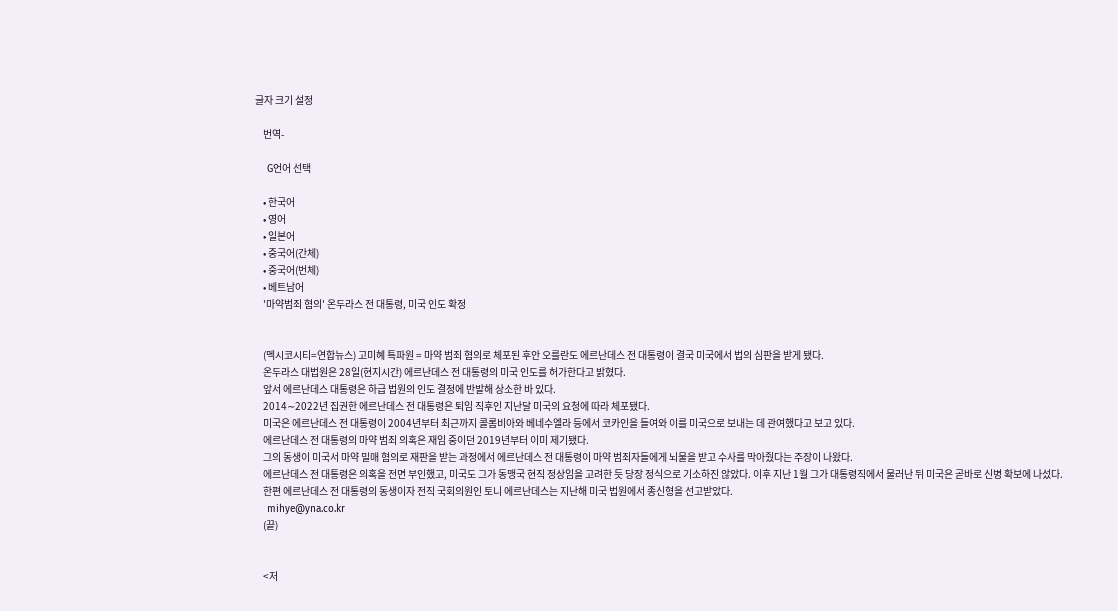글자 크기 설정

    번역-

    G언어 선택

    • 한국어
    • 영어
    • 일본어
    • 중국어(간체)
    • 중국어(번체)
    • 베트남어
    '마약범죄 혐의' 온두라스 전 대통령, 미국 인도 확정


    (멕시코시티=연합뉴스) 고미혜 특파원 = 마약 범죄 혐의로 체포된 후안 오를란도 에르난데스 전 대통령이 결국 미국에서 법의 심판을 받게 됐다.
    온두라스 대법원은 28일(현지시간) 에르난데스 전 대통령의 미국 인도를 허가한다고 밝혔다.
    앞서 에르난데스 대통령은 하급 법원의 인도 결정에 반발해 상소한 바 있다.
    2014∼2022년 집권한 에르난데스 전 대통령은 퇴임 직후인 지난달 미국의 요청에 따라 체포됐다.
    미국은 에르난데스 전 대통령이 2004년부터 최근까지 콜롬비아와 베네수엘라 등에서 코카인을 들여와 이를 미국으로 보내는 데 관여했다고 보고 있다.
    에르난데스 전 대통령의 마약 범죄 의혹은 재임 중이던 2019년부터 이미 제기됐다.
    그의 동생이 미국서 마약 밀매 혐의로 재판을 받는 과정에서 에르난데스 전 대통령이 마약 범죄자들에게 뇌물을 받고 수사를 막아줬다는 주장이 나왔다.
    에르난데스 전 대통령은 의혹을 전면 부인했고, 미국도 그가 동맹국 현직 정상임을 고려한 듯 당장 정식으로 기소하진 않았다. 이후 지난 1월 그가 대통령직에서 물러난 뒤 미국은 곧바로 신병 확보에 나섰다.
    한편 에르난데스 전 대통령의 동생이자 전직 국회의원인 토니 에르난데스는 지난해 미국 법원에서 종신형을 선고받았다.
    mihye@yna.co.kr
    (끝)


    <저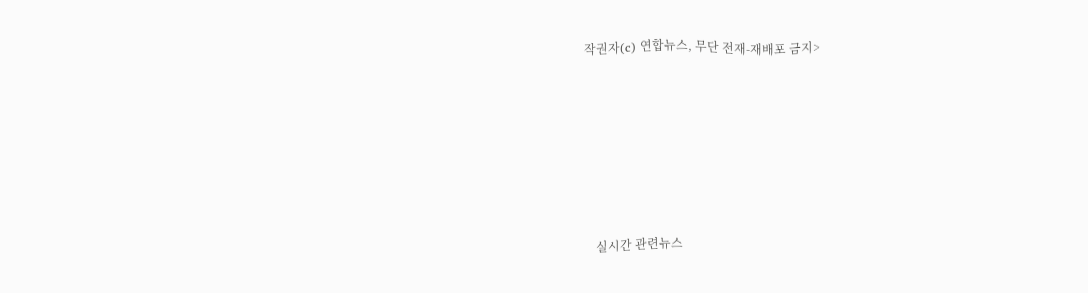작권자(c) 연합뉴스, 무단 전재-재배포 금지>








    실시간 관련뉴스